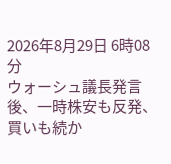2026年8月29日 6時08分
ウォーシュ議長発言後、一時株安も反発、買いも続か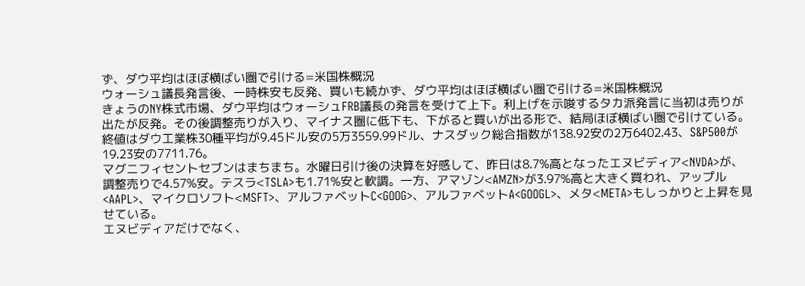ず、ダウ平均はほぼ横ばい圏で引ける=米国株概況
ウォーシュ議長発言後、一時株安も反発、買いも続かず、ダウ平均はほぼ横ばい圏で引ける=米国株概況
きょうのNY株式市場、ダウ平均はウォーシュFRB議長の発言を受けて上下。利上げを示唆するタカ派発言に当初は売りが出たが反発。その後調整売りが入り、マイナス圏に低下も、下がると買いが出る形で、結局ほぼ横ばい圏で引けている。終値はダウ工業株30種平均が9.45ドル安の5万3559.99ドル、ナスダック総合指数が138.92安の2万6402.43、S&P500が19.23安の7711.76。
マグニフィセントセブンはまちまち。水曜日引け後の決算を好感して、昨日は8.7%高となったエヌビディア<NVDA>が、調整売りで4.57%安。テスラ<TSLA>も1.71%安と軟調。一方、アマゾン<AMZN>が3.97%高と大きく買われ、アップル<AAPL>、マイクロソフト<MSFT>、アルファベットC<GOOG>、アルファベットA<GOOGL>、メタ<META>もしっかりと上昇を見せている。
エヌビディアだけでなく、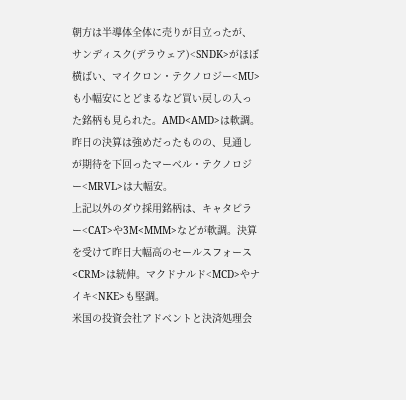朝方は半導体全体に売りが目立ったが、サンディスク(デラウェア)<SNDK>がほぼ横ばい、マイクロン・テクノロジー<MU>も小幅安にとどまるなど買い戻しの入った銘柄も見られた。AMD<AMD>は軟調。昨日の決算は強めだったものの、見通しが期待を下回ったマーベル・テクノロジー<MRVL>は大幅安。
上記以外のダウ採用銘柄は、キャタピラー<CAT>や3M<MMM>などが軟調。決算を受けて昨日大幅高のセールスフォース<CRM>は続伸。マクドナルド<MCD>やナイキ<NKE>も堅調。
米国の投資会社アドベントと決済処理会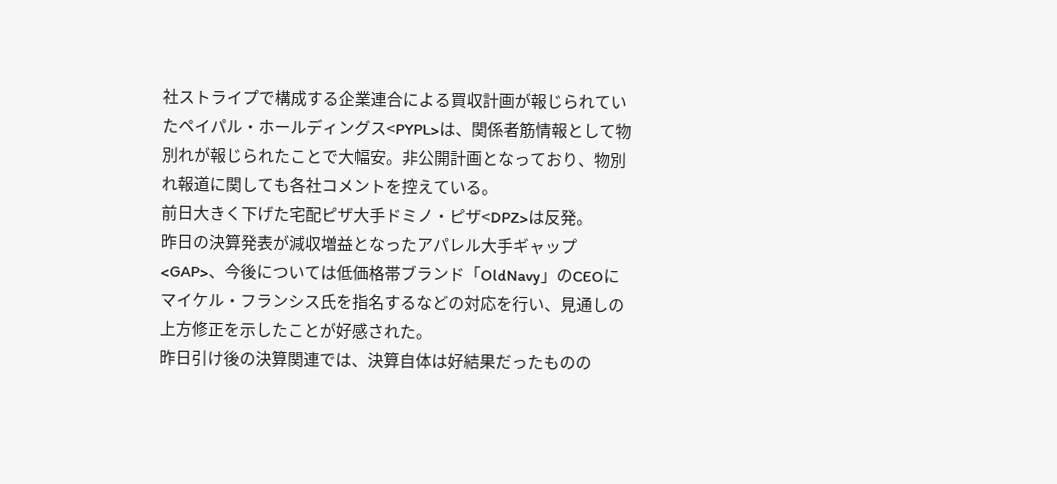社ストライプで構成する企業連合による買収計画が報じられていたペイパル・ホールディングス<PYPL>は、関係者筋情報として物別れが報じられたことで大幅安。非公開計画となっており、物別れ報道に関しても各社コメントを控えている。
前日大きく下げた宅配ピザ大手ドミノ・ピザ<DPZ>は反発。
昨日の決算発表が減収増益となったアパレル大手ギャップ<GAP>、今後については低価格帯ブランド「OldNavy」のCEOにマイケル・フランシス氏を指名するなどの対応を行い、見通しの上方修正を示したことが好感された。
昨日引け後の決算関連では、決算自体は好結果だったものの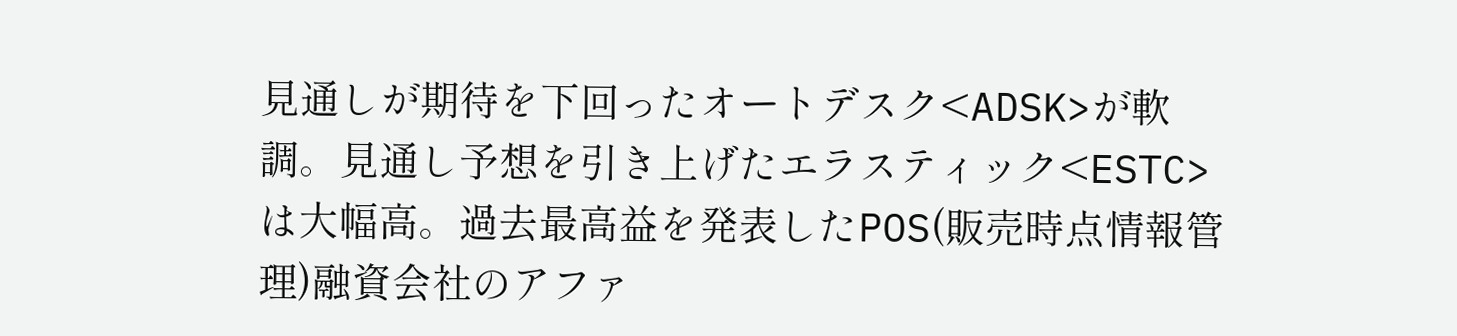見通しが期待を下回ったオートデスク<ADSK>が軟調。見通し予想を引き上げたエラスティック<ESTC>は大幅高。過去最高益を発表したPOS(販売時点情報管理)融資会社のアファ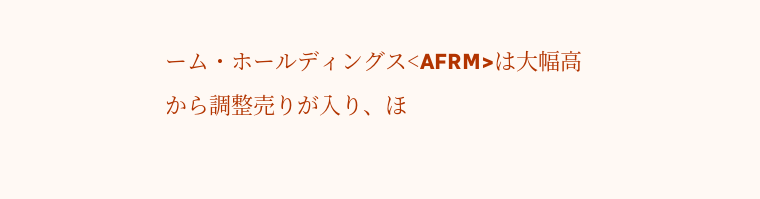ーム・ホールディングス<AFRM>は大幅高から調整売りが入り、ほ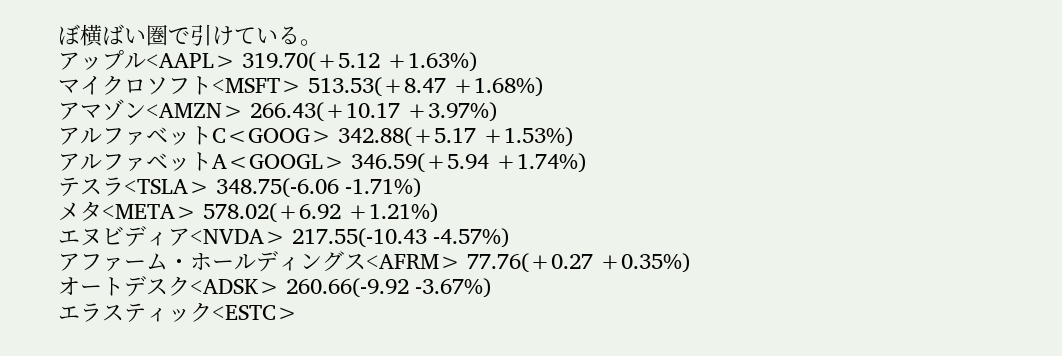ぼ横ばい圏で引けている。
アップル<AAPL> 319.70(+5.12 +1.63%)
マイクロソフト<MSFT> 513.53(+8.47 +1.68%)
アマゾン<AMZN> 266.43(+10.17 +3.97%)
アルファベットC<GOOG> 342.88(+5.17 +1.53%)
アルファベットA<GOOGL> 346.59(+5.94 +1.74%)
テスラ<TSLA> 348.75(-6.06 -1.71%)
メタ<META> 578.02(+6.92 +1.21%)
エヌビディア<NVDA> 217.55(-10.43 -4.57%)
アファーム・ホールディングス<AFRM> 77.76(+0.27 +0.35%)
オートデスク<ADSK> 260.66(-9.92 -3.67%)
エラスティック<ESTC>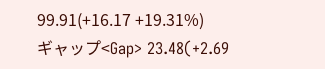99.91(+16.17 +19.31%)
ギャップ<Gap> 23.48(+2.69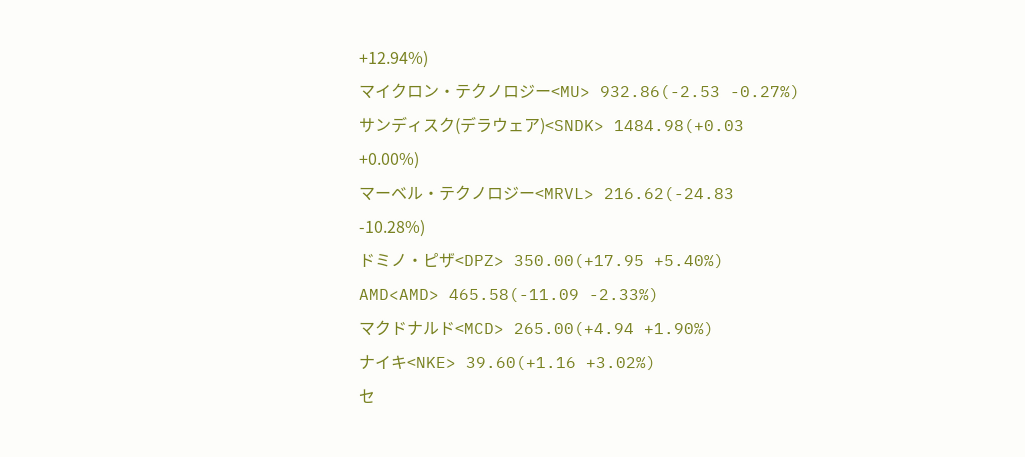+12.94%)
マイクロン・テクノロジー<MU> 932.86(-2.53 -0.27%)
サンディスク(デラウェア)<SNDK> 1484.98(+0.03 +0.00%)
マーベル・テクノロジー<MRVL> 216.62(-24.83 -10.28%)
ドミノ・ピザ<DPZ> 350.00(+17.95 +5.40%)
AMD<AMD> 465.58(-11.09 -2.33%)
マクドナルド<MCD> 265.00(+4.94 +1.90%)
ナイキ<NKE> 39.60(+1.16 +3.02%)
セ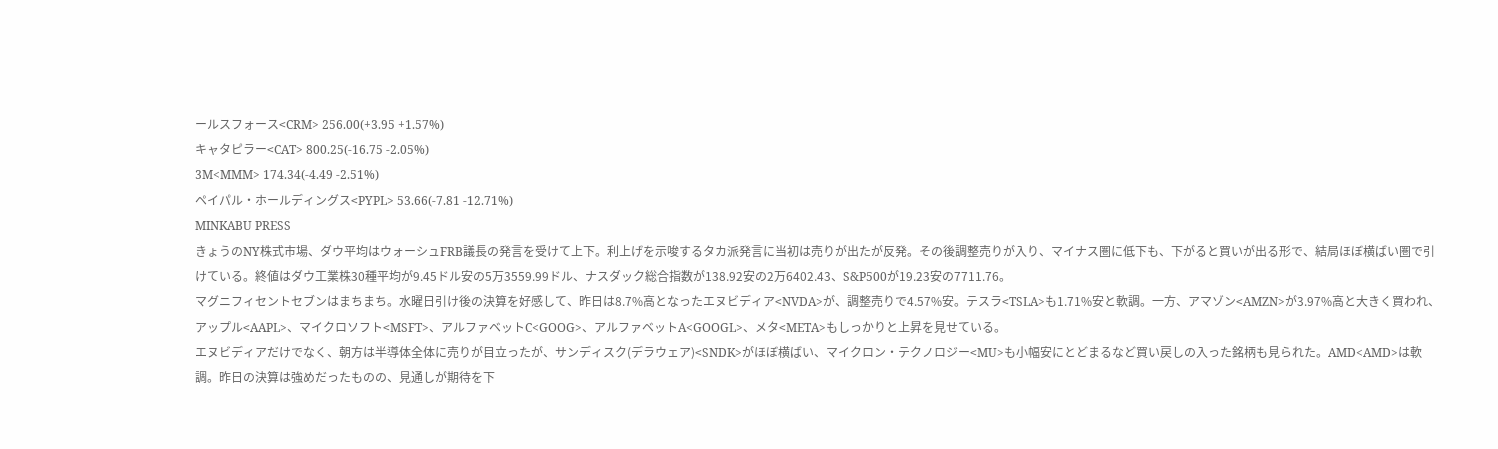ールスフォース<CRM> 256.00(+3.95 +1.57%)
キャタピラー<CAT> 800.25(-16.75 -2.05%)
3M<MMM> 174.34(-4.49 -2.51%)
ペイパル・ホールディングス<PYPL> 53.66(-7.81 -12.71%)
MINKABU PRESS
きょうのNY株式市場、ダウ平均はウォーシュFRB議長の発言を受けて上下。利上げを示唆するタカ派発言に当初は売りが出たが反発。その後調整売りが入り、マイナス圏に低下も、下がると買いが出る形で、結局ほぼ横ばい圏で引けている。終値はダウ工業株30種平均が9.45ドル安の5万3559.99ドル、ナスダック総合指数が138.92安の2万6402.43、S&P500が19.23安の7711.76。
マグニフィセントセブンはまちまち。水曜日引け後の決算を好感して、昨日は8.7%高となったエヌビディア<NVDA>が、調整売りで4.57%安。テスラ<TSLA>も1.71%安と軟調。一方、アマゾン<AMZN>が3.97%高と大きく買われ、アップル<AAPL>、マイクロソフト<MSFT>、アルファベットC<GOOG>、アルファベットA<GOOGL>、メタ<META>もしっかりと上昇を見せている。
エヌビディアだけでなく、朝方は半導体全体に売りが目立ったが、サンディスク(デラウェア)<SNDK>がほぼ横ばい、マイクロン・テクノロジー<MU>も小幅安にとどまるなど買い戻しの入った銘柄も見られた。AMD<AMD>は軟調。昨日の決算は強めだったものの、見通しが期待を下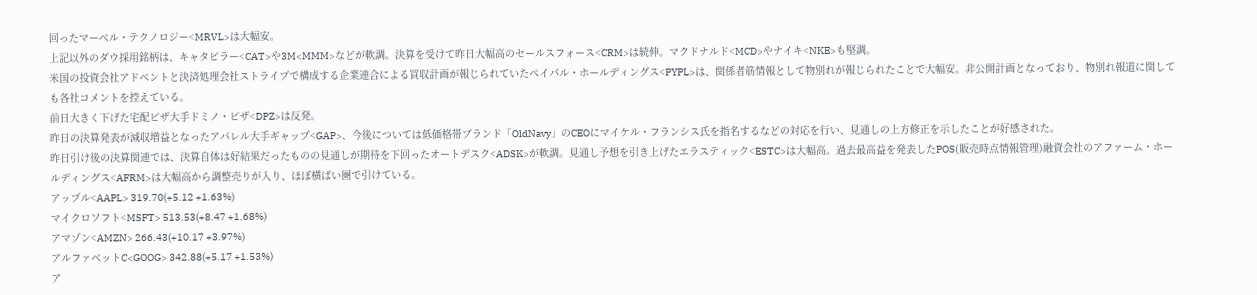回ったマーベル・テクノロジー<MRVL>は大幅安。
上記以外のダウ採用銘柄は、キャタピラー<CAT>や3M<MMM>などが軟調。決算を受けて昨日大幅高のセールスフォース<CRM>は続伸。マクドナルド<MCD>やナイキ<NKE>も堅調。
米国の投資会社アドベントと決済処理会社ストライプで構成する企業連合による買収計画が報じられていたペイパル・ホールディングス<PYPL>は、関係者筋情報として物別れが報じられたことで大幅安。非公開計画となっており、物別れ報道に関しても各社コメントを控えている。
前日大きく下げた宅配ピザ大手ドミノ・ピザ<DPZ>は反発。
昨日の決算発表が減収増益となったアパレル大手ギャップ<GAP>、今後については低価格帯ブランド「OldNavy」のCEOにマイケル・フランシス氏を指名するなどの対応を行い、見通しの上方修正を示したことが好感された。
昨日引け後の決算関連では、決算自体は好結果だったものの見通しが期待を下回ったオートデスク<ADSK>が軟調。見通し予想を引き上げたエラスティック<ESTC>は大幅高。過去最高益を発表したPOS(販売時点情報管理)融資会社のアファーム・ホールディングス<AFRM>は大幅高から調整売りが入り、ほぼ横ばい圏で引けている。
アップル<AAPL> 319.70(+5.12 +1.63%)
マイクロソフト<MSFT> 513.53(+8.47 +1.68%)
アマゾン<AMZN> 266.43(+10.17 +3.97%)
アルファベットC<GOOG> 342.88(+5.17 +1.53%)
ア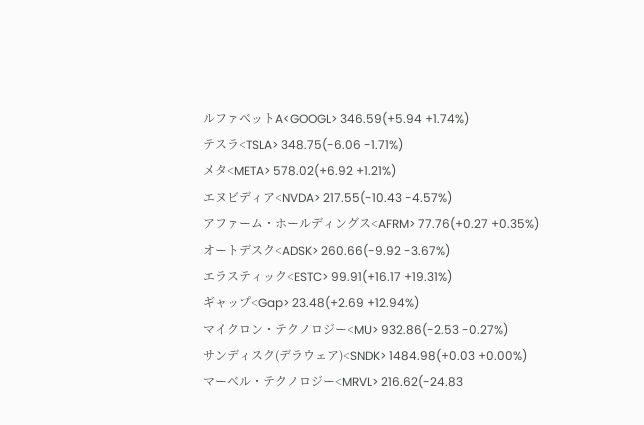ルファベットA<GOOGL> 346.59(+5.94 +1.74%)
テスラ<TSLA> 348.75(-6.06 -1.71%)
メタ<META> 578.02(+6.92 +1.21%)
エヌビディア<NVDA> 217.55(-10.43 -4.57%)
アファーム・ホールディングス<AFRM> 77.76(+0.27 +0.35%)
オートデスク<ADSK> 260.66(-9.92 -3.67%)
エラスティック<ESTC> 99.91(+16.17 +19.31%)
ギャップ<Gap> 23.48(+2.69 +12.94%)
マイクロン・テクノロジー<MU> 932.86(-2.53 -0.27%)
サンディスク(デラウェア)<SNDK> 1484.98(+0.03 +0.00%)
マーベル・テクノロジー<MRVL> 216.62(-24.83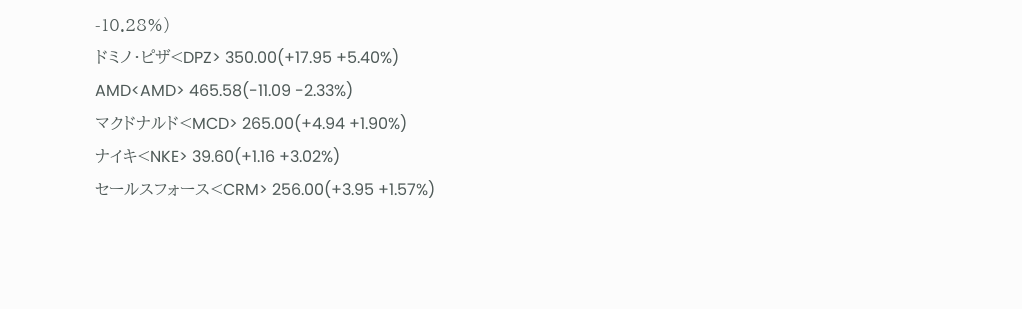-10.28%)
ドミノ・ピザ<DPZ> 350.00(+17.95 +5.40%)
AMD<AMD> 465.58(-11.09 -2.33%)
マクドナルド<MCD> 265.00(+4.94 +1.90%)
ナイキ<NKE> 39.60(+1.16 +3.02%)
セールスフォース<CRM> 256.00(+3.95 +1.57%)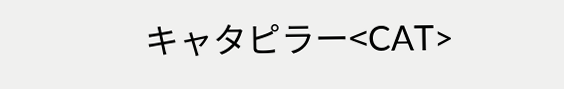キャタピラー<CAT>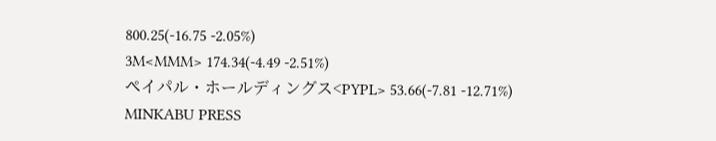800.25(-16.75 -2.05%)
3M<MMM> 174.34(-4.49 -2.51%)
ペイパル・ホールディングス<PYPL> 53.66(-7.81 -12.71%)
MINKABU PRESS